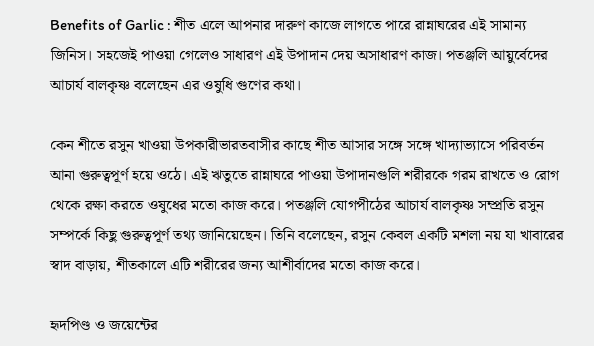Benefits of Garlic : শীত এলে আপনার দারুণ কাজে লাগতে পারে রান্নাঘরের এই সামান্য জিনিস। সহজেই পাওয়া গেলেও সাধারণ এই উপাদান দেয় অসাধারণ কাজ। পতঞ্জলি আয়ুর্বেদের আচার্য বালকৃষ্ণ বলেছেন এর ওষুধি গুণের কথা।

কেন শীতে রসুন খাওয়া উপকারীভারতবাসীর কাছে শীত আসার সঙ্গে সঙ্গে খাদ্যাভ্যাসে পরিবর্তন আনা গুরুত্বপূর্ণ হয়ে ওঠে। এই ঋতুতে রান্নাঘরে পাওয়া উপাদানগুলি শরীরকে গরম রাখতে ও রোগ থেকে রক্ষা করতে ওষুধের মতো কাজ করে। পতঞ্জলি যোগপীঠের আচার্য বালকৃষ্ণ সম্প্রতি রসুন সম্পর্কে কিছু গুরুত্বপূর্ণ তথ্য জানিয়েছেন। তিনি বলেছেন, রসুন কেবল একটি মশলা নয় যা খাবারের স্বাদ বাড়ায়, শীতকালে এটি শরীরের জন্য আশীর্বাদের মতো কাজ করে।

হৃদপিণ্ড ও জয়েন্টের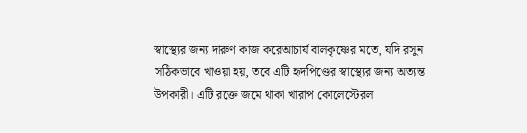স্বাস্থ্যের জন্য দারুণ কাজ করেআচার্য বালকৃষ্ণের মতে, যদি রসুন সঠিকভাবে খাওয়া হয়, তবে এটি হৃদপিণ্ডের স্বাস্থ্যের জন্য অত্যন্ত উপকারী। এটি রক্তে জমে থাকা খারাপ কোলেস্টেরল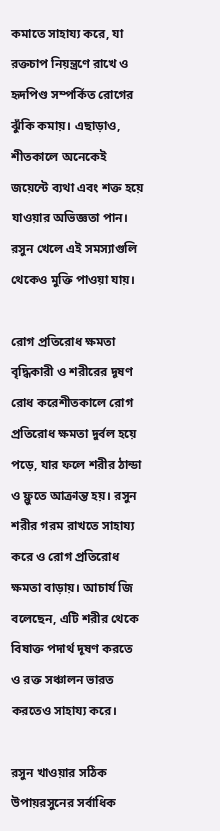কমাতে সাহায্য করে, যা রক্তচাপ নিয়ন্ত্রণে রাখে ও হৃদপিণ্ড সম্পর্কিত রোগের ঝুঁকি কমায়। এছাড়াও, শীতকালে অনেকেই জয়েন্টে ব্যথা এবং শক্ত হয়ে যাওয়ার অভিজ্ঞতা পান। রসুন খেলে এই সমস্যাগুলি থেকেও মুক্তি পাওয়া যায়।

রোগ প্রতিরোধ ক্ষমতা বৃদ্ধিকারী ও শরীরের দূষণ রোধ করেশীতকালে রোগ প্রতিরোধ ক্ষমতা দুর্বল হয়ে পড়ে, যার ফলে শরীর ঠান্ডা ও ফ্লুতে আক্রান্ত হয়। রসুন শরীর গরম রাখতে সাহায্য করে ও রোগ প্রতিরোধ ক্ষমতা বাড়ায়। আচার্য জি বলেছেন, এটি শরীর থেকে বিষাক্ত পদার্থ দূষণ করতে ও রক্ত সঞ্চালন ভারত করতেও সাহায্য করে।

রসুন খাওয়ার সঠিক উপায়রসুনের সর্বাধিক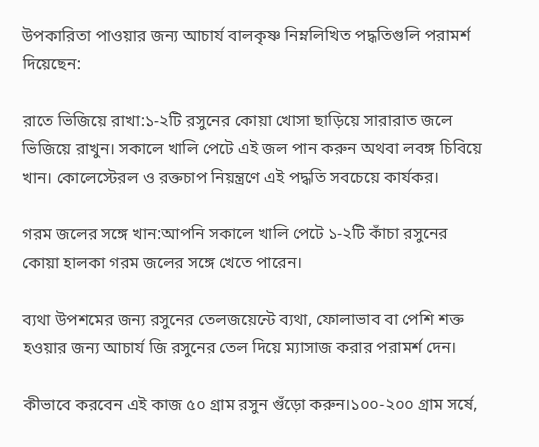উপকারিতা পাওয়ার জন্য আচার্য বালকৃষ্ণ নিম্নলিখিত পদ্ধতিগুলি পরামর্শ দিয়েছেন:

রাতে ভিজিয়ে রাখা:১-২টি রসুনের কোয়া খোসা ছাড়িয়ে সারারাত জলে ভিজিয়ে রাখুন। সকালে খালি পেটে এই জল পান করুন অথবা লবঙ্গ চিবিয়ে খান। কোলেস্টেরল ও রক্তচাপ নিয়ন্ত্রণে এই পদ্ধতি সবচেয়ে কার্যকর।

গরম জলের সঙ্গে খান:আপনি সকালে খালি পেটে ১-২টি কাঁচা রসুনের কোয়া হালকা গরম জলের সঙ্গে খেতে পারেন।

ব্যথা উপশমের জন্য রসুনের তেলজয়েন্টে ব্যথা, ফোলাভাব বা পেশি শক্ত হওয়ার জন্য আচার্য জি রসুনের তেল দিয়ে ম্যাসাজ করার পরামর্শ দেন।

কীভাবে করবেন এই কাজ ৫০ গ্রাম রসুন গুঁড়ো করুন।১০০-২০০ গ্রাম সর্ষে,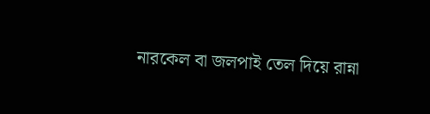নারকেল বা জলপাই তেল দিয়ে রান্না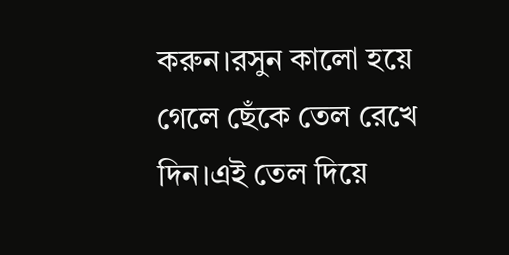করুন।রসুন কালো হয়ে গেলে ছেঁকে তেল রেখে দিন।এই তেল দিয়ে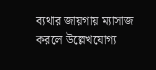ব্যথার জায়গায় ম্যাসাজ করলে উল্লেখযোগ্য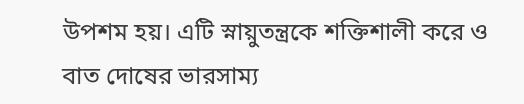উপশম হয়। এটি স্নায়ুতন্ত্রকে শক্তিশালী করে ও বাত দোষের ভারসাম্য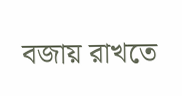বজায় রাখতে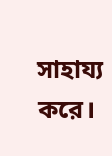সাহায্য করে।